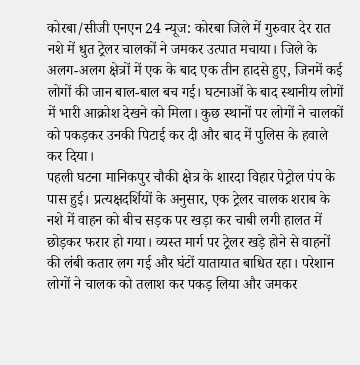कोरबा/सीजी एनएन 24 न्यूज: कोरबा जिले में गुरुवार देर रात नशे में धुत ट्रेलर चालकों ने जमकर उत्पात मचाया। जिले के अलग-अलग क्षेत्रों में एक के बाद एक तीन हादसे हुए, जिनमें कई लोगों की जान बाल-बाल बच गई। घटनाओं के बाद स्थानीय लोगों में भारी आक्रोश देखने को मिला। कुछ स्थानों पर लोगों ने चालकों को पकड़कर उनकी पिटाई कर दी और बाद में पुलिस के हवाले कर दिया।
पहली घटना मानिकपुर चौकी क्षेत्र के शारदा विहार पेट्रोल पंप के पास हुई। प्रत्यक्षदर्शियों के अनुसार, एक ट्रेलर चालक शराब के नशे में वाहन को बीच सड़क पर खड़ा कर चाबी लगी हालत में छोड़कर फरार हो गया। व्यस्त मार्ग पर ट्रेलर खड़े होने से वाहनों की लंबी कतार लग गई और घंटों यातायात बाधित रहा। परेशान लोगों ने चालक को तलाश कर पकड़ लिया और जमकर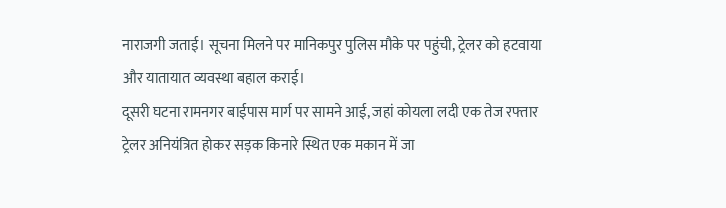नाराजगी जताई। सूचना मिलने पर मानिकपुर पुलिस मौके पर पहुंची, ट्रेलर को हटवाया और यातायात व्यवस्था बहाल कराई।
दूसरी घटना रामनगर बाईपास मार्ग पर सामने आई, जहां कोयला लदी एक तेज रफ्तार ट्रेलर अनियंत्रित होकर सड़क किनारे स्थित एक मकान में जा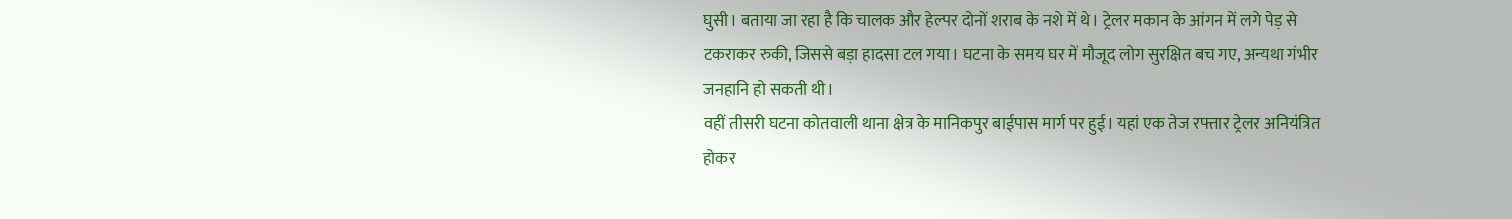घुसी। बताया जा रहा है कि चालक और हेल्पर दोनों शराब के नशे में थे। ट्रेलर मकान के आंगन में लगे पेड़ से टकराकर रुकी, जिससे बड़ा हादसा टल गया। घटना के समय घर में मौजूद लोग सुरक्षित बच गए, अन्यथा गंभीर जनहानि हो सकती थी।
वहीं तीसरी घटना कोतवाली थाना क्षेत्र के मानिकपुर बाईपास मार्ग पर हुई। यहां एक तेज रफ्तार ट्रेलर अनियंत्रित होकर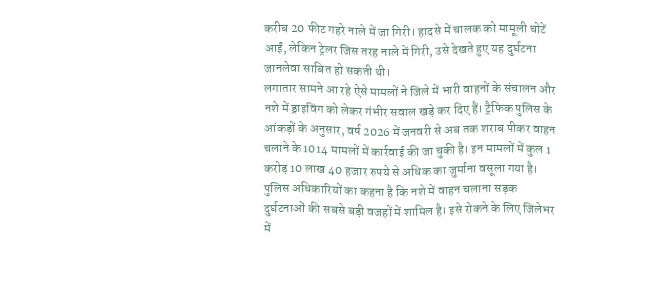करीब 20 फीट गहरे नाले में जा गिरी। हादसे में चालक को मामूली चोटें आईं, लेकिन ट्रेलर जिस तरह नाले में गिरी, उसे देखते हुए यह दुर्घटना जानलेवा साबित हो सकती थी।
लगातार सामने आ रहे ऐसे मामलों ने जिले में भारी वाहनों के संचालन और नशे में ड्राइविंग को लेकर गंभीर सवाल खड़े कर दिए हैं। ट्रैफिक पुलिस के आंकड़ों के अनुसार, वर्ष 2026 में जनवरी से अब तक शराब पीकर वाहन चलाने के 1014 मामलों में कार्रवाई की जा चुकी है। इन मामलों में कुल 1 करोड़ 10 लाख 40 हजार रुपये से अधिक का जुर्माना वसूला गया है।
पुलिस अधिकारियों का कहना है कि नशे में वाहन चलाना सड़क दुर्घटनाओं की सबसे बड़ी वजहों में शामिल है। इसे रोकने के लिए जिलेभर में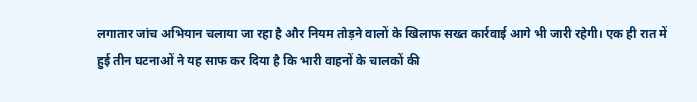लगातार जांच अभियान चलाया जा रहा है और नियम तोड़ने वालों के खिलाफ सख्त कार्रवाई आगे भी जारी रहेगी। एक ही रात में हुई तीन घटनाओं ने यह साफ कर दिया है कि भारी वाहनों के चालकों की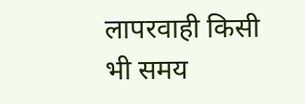लापरवाही किसी भी समय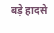बड़े हादसे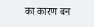का कारण बन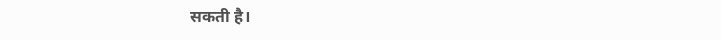सकती है।